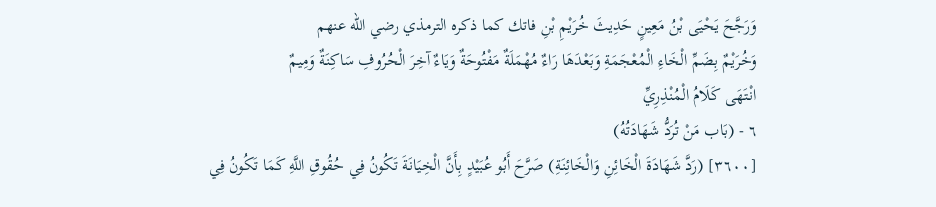وَرَجَّحَ يَحْيَى بْنُ مَعِينٍ حَدِيثَ خُرَيْمِ بْنِ فاتك كما ذكره الترمذي رضي الله عنهم
وَخُرَيْمٌ بِضَمِّ الْخَاءِ الْمُعْجَمَةِ وَبَعْدَهَا رَاءٌ مُهْمَلَةٌ مَفْتُوحَةٌ وَيَاءٌ آخِرَ الْحُرُوفِ سَاكِنَةٌ وَمِيمٌ
انْتَهَى كَلَامُ الْمُنْذِرِيِّ
٦ - (بَاب مَنْ تُرَدُّ شَهَادَتُهُ)
[٣٦٠٠] (رَدَّ شَهَادَةَ الْخَائِنِ وَالْخَائِنَةِ) صَرَّحَ أَبُو عُبَيْدٍ بِأَنَّ الْخِيَانَةَ تَكُونُ فِي حُقُوقِ اللَّهِ كَمَا تَكُونُ فِي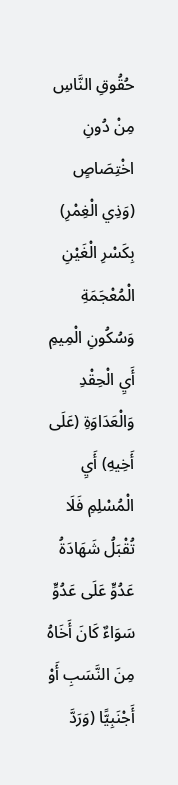حُقُوقِ النَّاسِ مِنْ دُونِ اخْتِصَاصٍ (وَذِي الْغِمْرِ) بِكَسْرِ الْغَيْنِ الْمُعْجَمَةِ وَسُكُونِ الْمِيمِ أَيِ الْحِقْدِ وَالْعَدَاوَةِ (عَلَى أَخِيهِ) أَيِ الْمُسْلِمِ فَلَا تُقْبَلُ شَهَادَةُ عَدُوٍّ عَلَى عَدُوٍّ سَوَاءٌ كَانَ أَخَاهُ مِنَ النَّسَبِ أَوْ أَجْنَبِيًّا (وَرَدَّ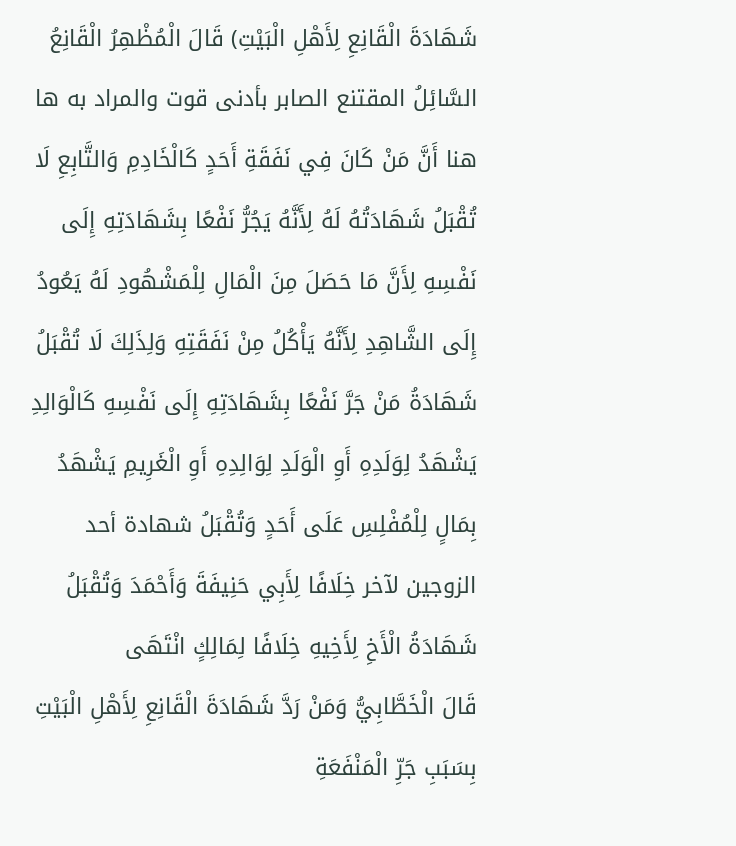شَهَادَةَ الْقَانِعِ لِأَهْلِ الْبَيْتِ) قَالَ الْمُظْهِرُ الْقَانِعُ السَّائِلُ المقتنع الصابر بأدنى قوت والمراد به ها هنا أَنَّ مَنْ كَانَ فِي نَفَقَةِ أَحَدٍ كَالْخَادِمِ وَالتَّابِعِ لَا تُقْبَلُ شَهَادَتُهُ لَهُ لِأَنَّهُ يَجُرُّ نَفْعًا بِشَهَادَتِهِ إِلَى نَفْسِهِ لِأَنَّ مَا حَصَلَ مِنَ الْمَالِ لِلْمَشْهُودِ لَهُ يَعُودُ إِلَى الشَّاهِدِ لِأَنَّهُ يَأْكُلُ مِنْ نَفَقَتِهِ وَلِذَلِكَ لَا تُقْبَلُ شَهَادَةُ مَنْ جَرَّ نَفْعًا بِشَهَادَتِهِ إِلَى نَفْسِهِ كَالْوَالِدِ يَشْهَدُ لِوَلَدِهِ أَوِ الْوَلَدِ لِوَالِدِهِ أَوِ الْغَرِيمِ يَشْهَدُ بِمَالٍ لِلْمُفْلِسِ عَلَى أَحَدٍ وَتُقْبَلُ شهادة أحد الزوجين لآخر خِلَافًا لِأَبِي حَنِيفَةَ وَأَحْمَدَ وَتُقْبَلُ شَهَادَةُ الْأَخِ لِأَخِيهِ خِلَافًا لِمَالِكٍ انْتَهَى
قَالَ الْخَطَّابِيُّ وَمَنْ رَدَّ شَهَادَةَ الْقَانِعِ لِأَهْلِ الْبَيْتِ بِسَبَبِ جَرِّ الْمَنْفَعَةِ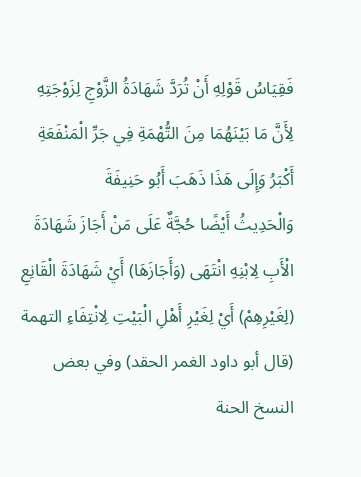فَقِيَاسُ قَوْلِهِ أَنْ تُرَدَّ شَهَادَةُ الزَّوْجِ لِزَوْجَتِهِ لِأَنَّ مَا بَيْنَهُمَا مِنَ التُّهْمَةِ فِي جَرِّ الْمَنْفَعَةِ أَكْبَرُ وَإِلَى هَذَا ذَهَبَ أَبُو حَنِيفَةَ
وَالْحَدِيثُ أَيْضًا حُجَّةٌ عَلَى مَنْ أَجَازَ شَهَادَةَ الْأَبِ لِابْنِهِ انْتَهَى (وَأَجَازَهَا) أَيْ شَهَادَةَ الْقَانِعِ (لِغَيْرِهِمْ) أَيْ لِغَيْرِ أَهْلِ الْبَيْتِ لِانْتِفَاءِ التهمة (قال أبو داود الغمر الحقد) وفي بعض النسخ الحنة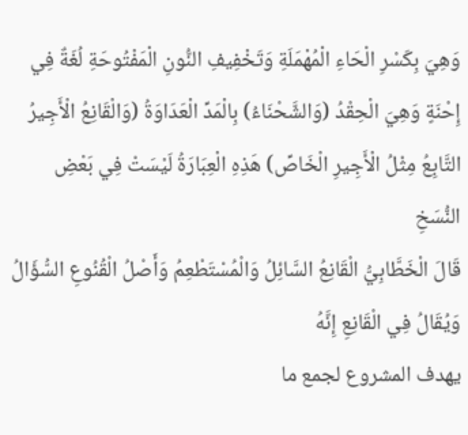وَهِيَ بِكَسْرِ الْحَاءِ الْمُهْمَلَةِ وَتَخْفِيفِ النُّونِ الْمَفْتُوحَةِ لُغَةٌ فِي إِحْنَةٍ وَهِيَ الْحِقْدُ (وَالشَّحْنَاءُ) بِالْمَدِّ الْعَدَاوَةُ (وَالْقَانِعُ الْأَجِيرُ التَّابِعُ مِثْلُ الْأَجِيرِ الْخَاصِّ) هَذِهِ الْعِبَارَةُ لَيْسَتْ فِي بَعْضِ النُّسَخِ
قَالَ الْخَطَّابِيُّ الْقَانِعُ السَّائِلُ وَالْمُسْتَطْعِمُ وَأَصْلُ الْقُنُوعِ السُّؤَالُ وَيُقَالُ فِي الْقَانِعِ إِنَّهُ
يهدف المشروع لجمع ما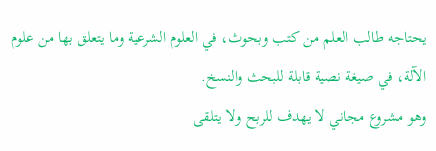يحتاجه طالب العلم من كتب وبحوث، في العلوم الشرعية وما يتعلق بها من علوم الآلة، في صيغة نصية قابلة للبحث والنسخ.
وهو مشروع مجاني لا يهدف للربح ولا يتلقى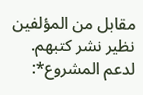مقابل من المؤلفين نظير نشر كتبهم.
لدعم المشروع*: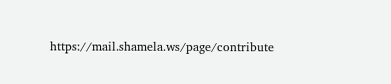https://mail.shamela.ws/page/contribute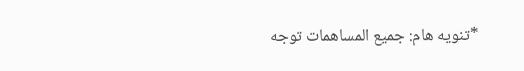*تنويه هام: جميع المساهمات توجه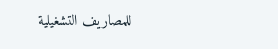للمصاريف التشغيلية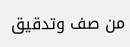من صف وتدقيق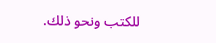للكتب ونحو ذلك.